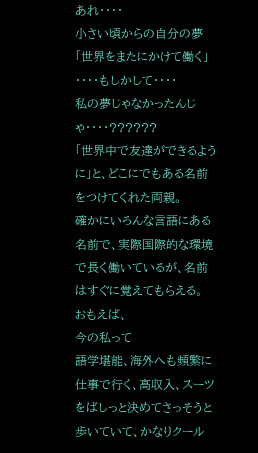あれ・・・・
小さい頃からの自分の夢
「世界をまたにかけて働く」
・・・・もしかして・・・・
私の夢じゃなかったんじゃ・・・・??????
「世界中で友達ができるように」と、どこにでもある名前 をつけてくれた両親。
確かにいろんな言語にある名前で、実際国際的な環境で長く働いているが、名前はすぐに覚えてもらえる。
おもえば、
今の私って
語学堪能、海外へも頻繁に仕事で行く、高収入、スーツをばしっと決めてさっそうと歩いていて、かなりクール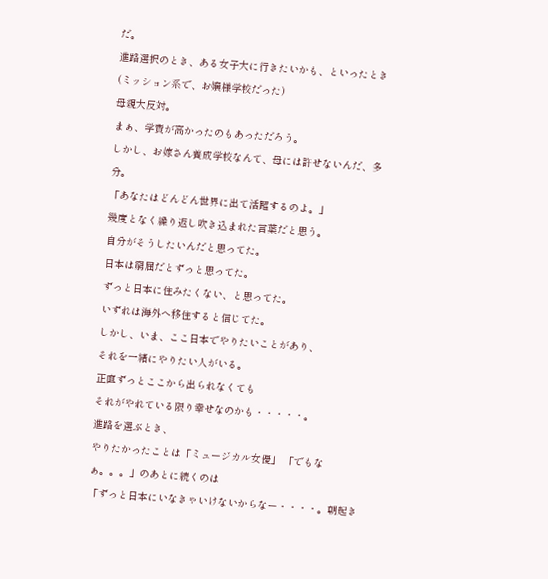だ。
進路選択のとき、ある女子大に行きたいかも、といったとき
(ミッション系で、お嬢様学校だった)
母親大反対。
まぁ、学費が高かったのもあっただろう。
しかし、お嫁さん養成学校なんて、母には許せないんだ、多分。
「あなたはどんどん世界に出て活躍するのよ。」
幾度となく繰り返し吹き込まれた言葉だと思う。
自分がそうしたいんだと思ってた。
日本は窮屈だとずっと思ってた。
ずっと日本に住みたくない、と思ってた。
いずれは海外へ移住すると信じてた。
しかし、いま、ここ日本でやりたいことがあり、
それを一緒にやりたい人がいる。
正直ずっとここから出られなくても
それがやれている限り幸せなのかも・・・・・。
進路を選ぶとき、
やりたかったことは「ミュージカル女優」 「でもなぁ。。。」のあとに続くのは
「ずっと日本にいなきゃいけないからなー・・・・。朝起き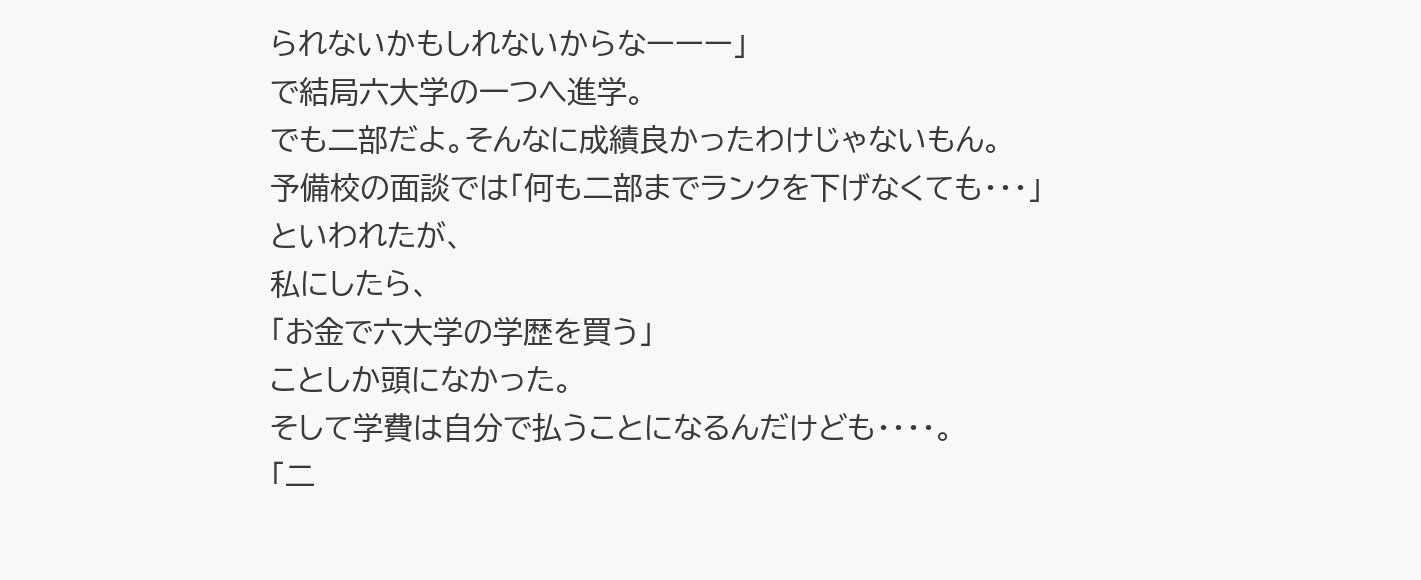られないかもしれないからなーーー」
で結局六大学の一つへ進学。
でも二部だよ。そんなに成績良かったわけじゃないもん。
予備校の面談では「何も二部までランクを下げなくても・・・」
といわれたが、
私にしたら、
「お金で六大学の学歴を買う」
ことしか頭になかった。
そして学費は自分で払うことになるんだけども・・・・。
「二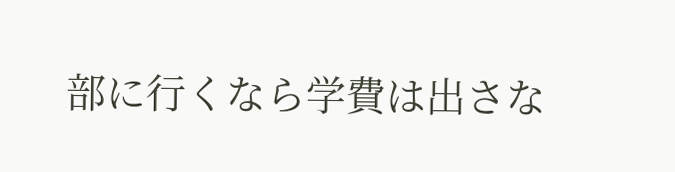部に行くなら学費は出さな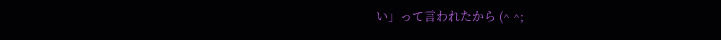い」って言われたから (^ ^;